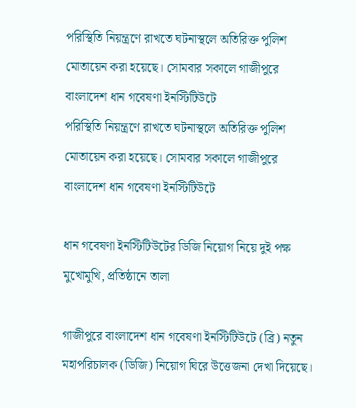পরিস্থিতি নিয়ন্ত্রণে রাখতে ঘটনাস্থলে অতিরিক্ত পুলিশ মোতায়েন করা হয়েছে। সোমবার সকালে গাজীপুরে বাংলাদেশ ধান গবেষণা ইনস্টিটিউটে
পরিস্থিতি নিয়ন্ত্রণে রাখতে ঘটনাস্থলে অতিরিক্ত পুলিশ মোতায়েন করা হয়েছে। সোমবার সকালে গাজীপুরে বাংলাদেশ ধান গবেষণা ইনস্টিটিউটে

ধান গবেষণা ইনস্টিটিউটের ডিজি নিয়োগ নিয়ে দুই পক্ষ মুখোমুখি, প্রতিষ্ঠানে তালা

গাজীপুরে বাংলাদেশ ধান গবেষণা ইনস্টিটিউটে (ব্রি) নতুন মহাপরিচালক (ডিজি) নিয়োগ ঘিরে উত্তেজনা দেখা দিয়েছে।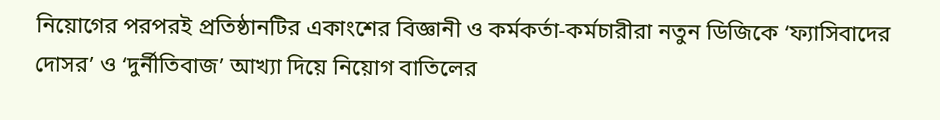নিয়োগের পরপরই প্রতিষ্ঠানটির একাংশের বিজ্ঞানী ও কর্মকর্তা-কর্মচারীরা নতুন ডিজিকে ‘ফ্যাসিবাদের দোসর’ ও ‘দুর্নীতিবাজ’ আখ্যা দিয়ে নিয়োগ বাতিলের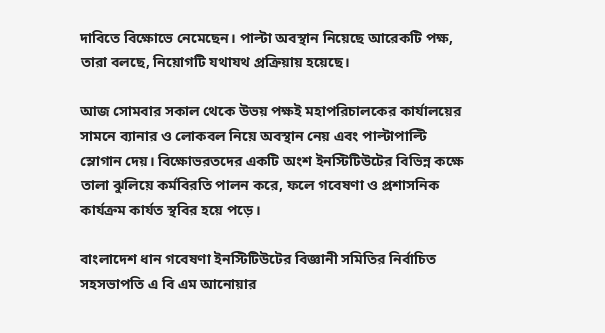দাবিতে বিক্ষোভে নেমেছেন। পাল্টা অবস্থান নিয়েছে আরেকটি পক্ষ, তারা বলছে, নিয়োগটি যথাযথ প্রক্রিয়ায় হয়েছে।

আজ সোমবার সকাল থেকে উভয় পক্ষই মহাপরিচালকের কার্যালয়ের সামনে ব্যানার ও লোকবল নিয়ে অবস্থান নেয় এবং পাল্টাপাল্টি স্লোগান দেয়। বিক্ষোভরতদের একটি অংশ ইনস্টিটিউটের বিভিন্ন কক্ষে তালা ঝুলিয়ে কর্মবিরতি পালন করে, ফলে গবেষণা ও প্রশাসনিক কার্যক্রম কার্যত স্থবির হয়ে পড়ে।

বাংলাদেশ ধান গবেষণা ইনস্টিটিউটের বিজ্ঞানী সমিতির নির্বাচিত সহসভাপতি এ বি এম আনোয়ার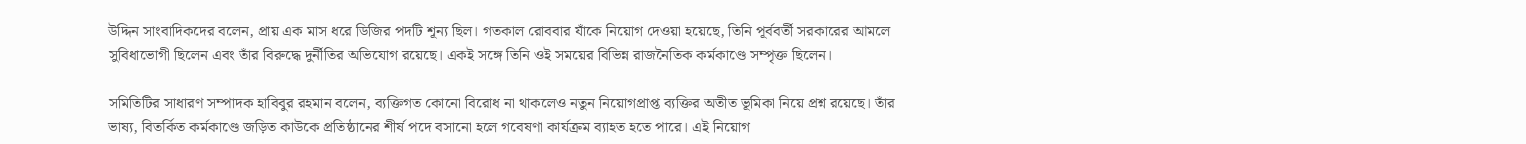উদ্দিন সাংবাদিকদের বলেন, প্রায় এক মাস ধরে ডিজির পদটি শূন্য ছিল। গতকাল রোববার যাঁকে নিয়োগ দেওয়া হয়েছে, তিনি পূর্ববর্তী সরকারের আমলে সুবিধাভোগী ছিলেন এবং তাঁর বিরুদ্ধে দুর্নীতির অভিযোগ রয়েছে। একই সঙ্গে তিনি ওই সময়ের বিভিন্ন রাজনৈতিক কর্মকাণ্ডে সম্পৃক্ত ছিলেন।

সমিতিটির সাধারণ সম্পাদক হাবিবুর রহমান বলেন, ব্যক্তিগত কোনো বিরোধ না থাকলেও নতুন নিয়োগপ্রাপ্ত ব্যক্তির অতীত ভূমিকা নিয়ে প্রশ্ন রয়েছে। তাঁর ভাষ্য, বিতর্কিত কর্মকাণ্ডে জড়িত কাউকে প্রতিষ্ঠানের শীর্ষ পদে বসানো হলে গবেষণা কার্যক্রম ব্যাহত হতে পারে। এই নিয়োগ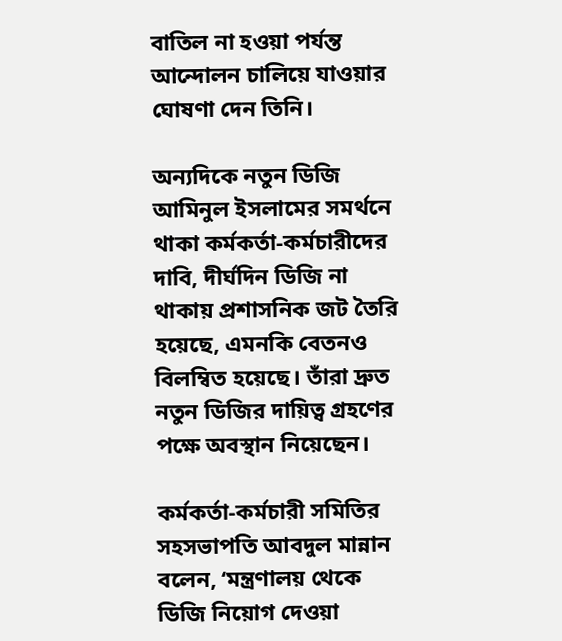বাতিল না হওয়া পর্যন্ত আন্দোলন চালিয়ে যাওয়ার ঘোষণা দেন তিনি।

অন্যদিকে নতুন ডিজি আমিনুল ইসলামের সমর্থনে থাকা কর্মকর্তা-কর্মচারীদের দাবি, দীর্ঘদিন ডিজি না থাকায় প্রশাসনিক জট তৈরি হয়েছে, এমনকি বেতনও বিলম্বিত হয়েছে। তাঁরা দ্রুত নতুন ডিজির দায়িত্ব গ্রহণের পক্ষে অবস্থান নিয়েছেন।

কর্মকর্তা-কর্মচারী সমিতির সহসভাপতি আবদুল মান্নান বলেন, ‘মন্ত্রণালয় থেকে ডিজি নিয়োগ দেওয়া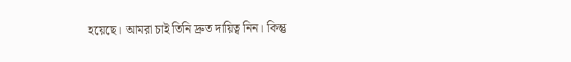হয়েছে। আমরা চাই তিনি দ্রুত দায়িত্ব নিন। কিন্তু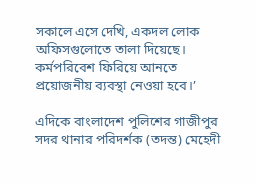সকালে এসে দেখি, একদল লোক অফিসগুলোতে তালা দিয়েছে। কর্মপরিবেশ ফিরিয়ে আনতে প্রয়োজনীয় ব্যবস্থা নেওয়া হবে।’

এদিকে বাংলাদেশ পুলিশের গাজীপুর সদর থানার পরিদর্শক (তদন্ত) মেহেদী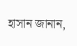হাসান জানান,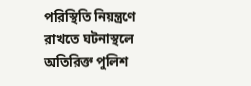পরিস্থিতি নিয়ন্ত্রণে রাখতে ঘটনাস্থলে অতিরিক্ত পুলিশ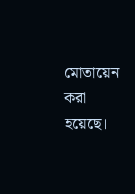মোতায়েন করা হয়েছে।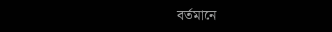বর্তমানে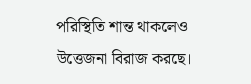পরিস্থিতি শান্ত থাকলেও উত্তেজনা বিরাজ করছে।